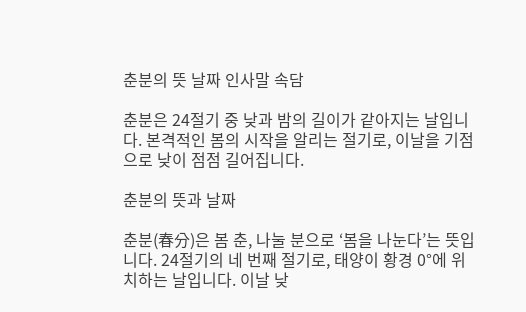춘분의 뜻 날짜 인사말 속담

춘분은 24절기 중 낮과 밤의 길이가 같아지는 날입니다. 본격적인 봄의 시작을 알리는 절기로, 이날을 기점으로 낮이 점점 길어집니다.

춘분의 뜻과 날짜

춘분(春分)은 봄 춘, 나눌 분으로 ‘봄을 나눈다’는 뜻입니다. 24절기의 네 번째 절기로, 태양이 황경 0°에 위치하는 날입니다. 이날 낮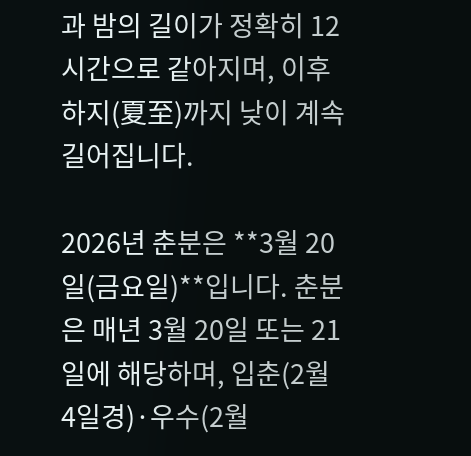과 밤의 길이가 정확히 12시간으로 같아지며, 이후 하지(夏至)까지 낮이 계속 길어집니다.

2026년 춘분은 **3월 20일(금요일)**입니다. 춘분은 매년 3월 20일 또는 21일에 해당하며, 입춘(2월 4일경)·우수(2월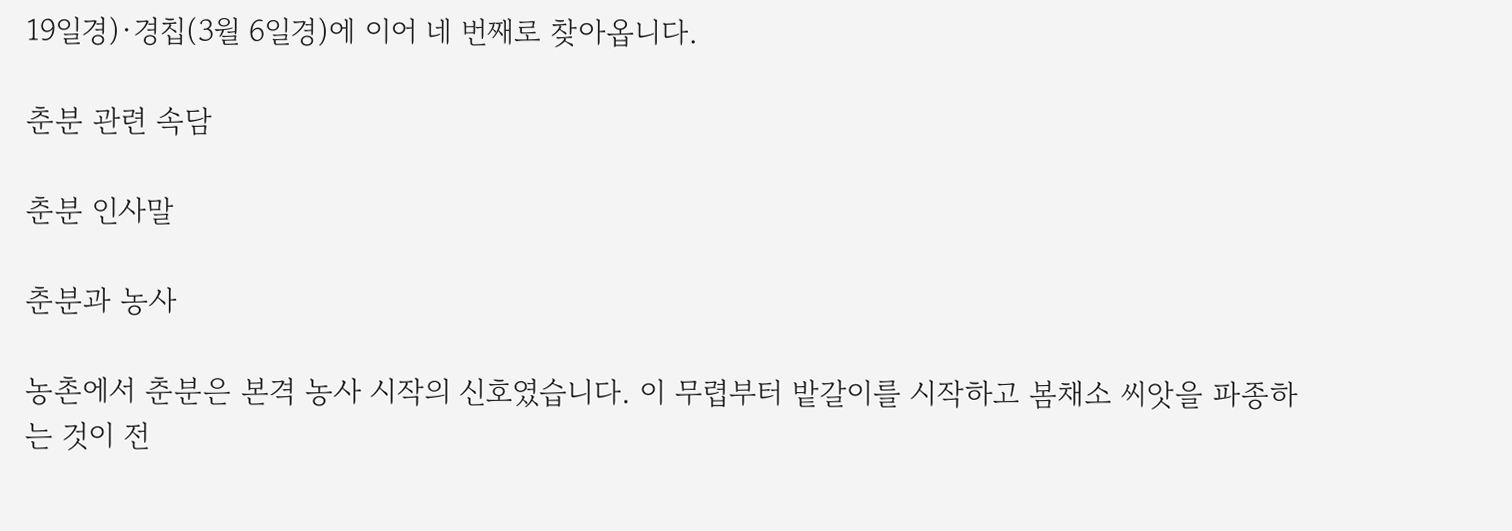19일경)·경칩(3월 6일경)에 이어 네 번째로 찾아옵니다.

춘분 관련 속담

춘분 인사말

춘분과 농사

농촌에서 춘분은 본격 농사 시작의 신호였습니다. 이 무렵부터 밭갈이를 시작하고 봄채소 씨앗을 파종하는 것이 전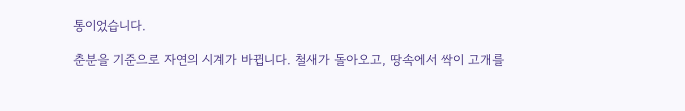통이었습니다.

춘분을 기준으로 자연의 시계가 바뀝니다. 철새가 돌아오고, 땅속에서 싹이 고개를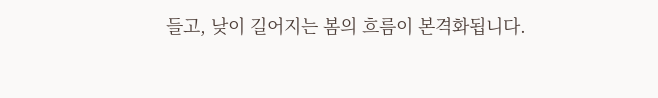들고, 낮이 길어지는 봄의 흐름이 본격화됩니다.